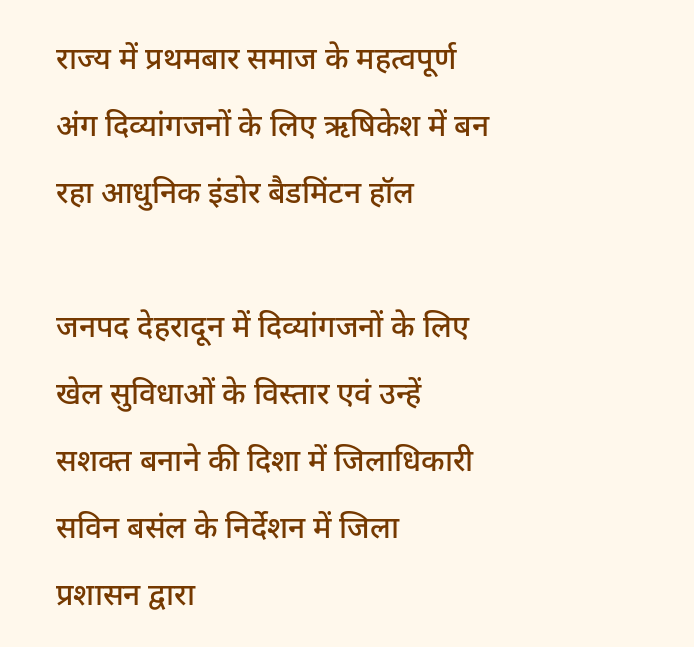राज्य में प्रथमबार समाज के महत्वपूर्ण अंग दिव्यांगजनों के लिए ऋषिकेश में बन रहा आधुनिक इंडोर बैडमिंटन हॉल

जनपद देहरादून में दिव्यांगजनों के लिए खेल सुविधाओं के विस्तार एवं उन्हें सशक्त बनाने की दिशा में जिलाधिकारी सविन बसंल के निर्देशन में जिला प्रशासन द्वारा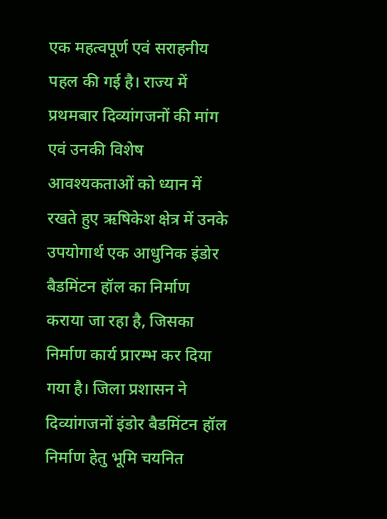एक महत्वपूर्ण एवं सराहनीय पहल की गई है। राज्य में प्रथमबार दिव्यांगजनों की मांग एवं उनकी विशेष आवश्यकताओं को ध्यान में रखते हुए ऋषिकेश क्षेत्र में उनके उपयोगार्थ एक आधुनिक इंडोर बैडमिंटन हॉल का निर्माण कराया जा रहा है, जिसका निर्माण कार्य प्रारम्भ कर दिया गया है। जिला प्रशासन ने दिव्यांगजनों इंडोर बैडमिंटन हॉल निर्माण हेतु भूमि चयनित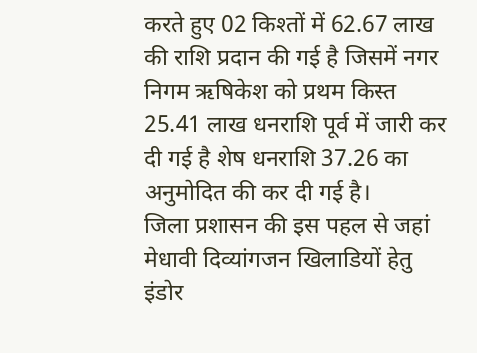करते हुए 02 किश्तों में 62.67 लाख की राशि प्रदान की गई है जिसमें नगर निगम ऋषिकेश को प्रथम किस्त 25.41 लाख धनराशि पूर्व में जारी कर दी गई है शेष धनराशि 37.26 का अनुमोदित की कर दी गई है।
जिला प्रशासन की इस पहल से जहां मेधावी दिव्यांगजन खिलाडियों हेतु इंडोर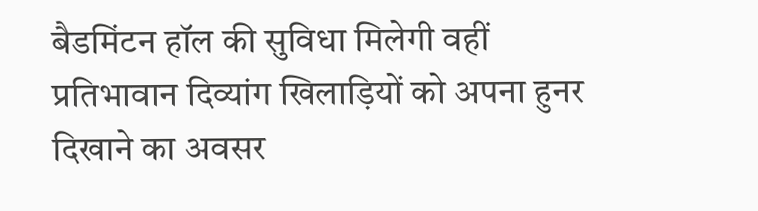बैडमिंटन हॉल की सुविधा मिलेगी वहीं प्रतिभावान दिव्यांग खिलाड़ियों को अपना हुनर दिखाने का अवसर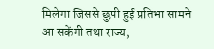मिलेगा जिससे छुपी हुई प्रतिभा सामने आ सकेंगी तथा राज्य,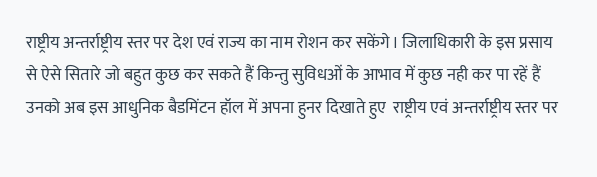राष्ट्रीय अन्तर्राष्ट्रीय स्तर पर देश एवं राज्य का नाम रोशन कर सकेंगे। जिलाधिकारी के इस प्रसाय से ऐसे सितारे जो बहुत कुछ कर सकते हैं किन्तु सुविधओं के आभाव में कुछ नही कर पा रहें हैं उनको अब इस आधुनिक बैडमिंटन हॉल में अपना हुनर दिखाते हुए  राष्ट्रीय एवं अन्तर्राष्ट्रीय स्तर पर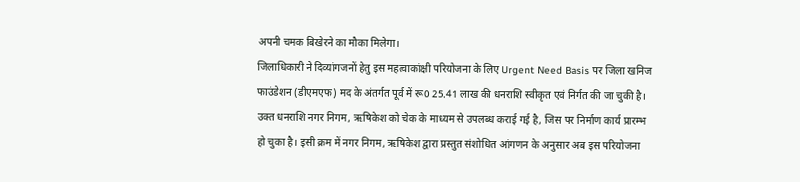अपनी चमक बिखेरने का मौका मिलेगा।
जिलाधिकारी ने दिव्यांगजनों हेतु इस महत्वाकांक्षी परियोजना के लिए Urgent Need Basis पर जिला खनिज फाउंडेशन (डीएमएफ) मद के अंतर्गत पूर्व में रू0 25.41 लाख की धनराशि स्वीकृत एवं निर्गत की जा चुकी है। उक्त धनराशि नगर निगम, ऋषिकेश को चेक के माध्यम से उपलब्ध कराई गई है, जिस पर निर्माण कार्य प्रारम्भ हो चुका है। इसी क्रम में नगर निगम, ऋषिकेश द्वारा प्रस्तुत संशोधित आंगणन के अनुसार अब इस परियोजना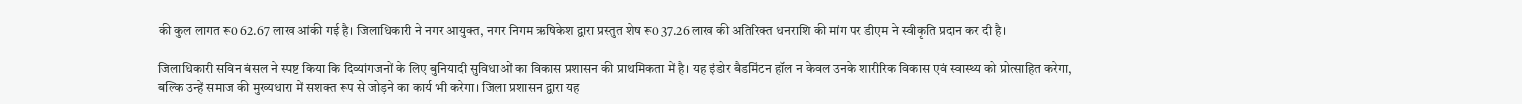की कुल लागत रू0 62.67 लाख आंकी गई है। जिलाधिकारी ने नगर आयुक्त, नगर निगम ऋषिकेश द्वारा प्रस्तुत शेष रू0 37.26 लाख की अतिरिक्त धनराशि की मांग पर डीएम ने स्वीकृति प्रदान कर दी है।

जिलाधिकारी सविन बंसल ने स्पष्ट किया कि दिव्यांगजनों के लिए बुनियादी सुविधाओं का विकास प्रशासन की प्राथमिकता में है। यह इंडोर बैडमिंटन हॉल न केवल उनके शारीरिक विकास एवं स्वास्थ्य को प्रोत्साहित करेगा, बल्कि उन्हें समाज की मुख्यधारा में सशक्त रूप से जोड़ने का कार्य भी करेगा। जिला प्रशासन द्वारा यह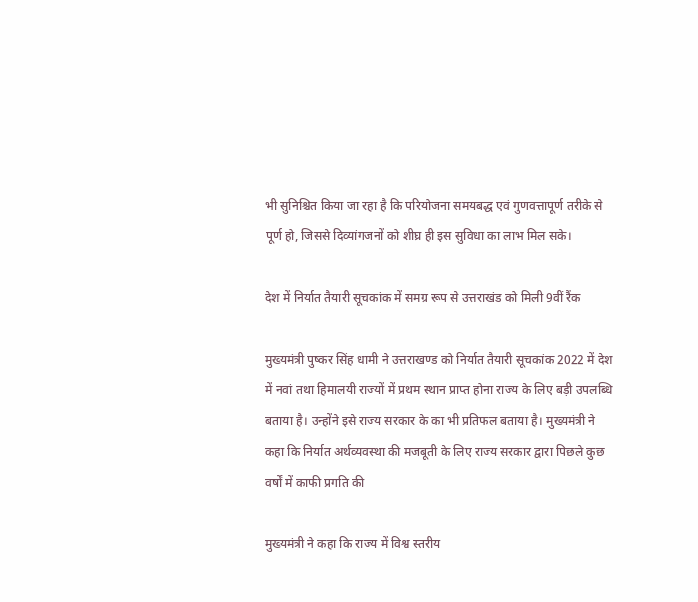भी सुनिश्चित किया जा रहा है कि परियोजना समयबद्ध एवं गुणवत्तापूर्ण तरीके से पूर्ण हो, जिससे दिव्यांगजनों को शीघ्र ही इस सुविधा का लाभ मिल सके।

देश में निर्यात तैयारी सूचकांक में समग्र रूप से उत्तराखंड को मिली 9वीं रैंक

मुख्यमंत्री पुष्कर सिंह धामी ने उत्तराखण्ड को निर्यात तैयारी सूचकांक 2022 में देश में नवां तथा हिमालयी राज्यों में प्रथम स्थान प्राप्त होना राज्य के लिए बड़ी उपलब्धि बताया है। उन्होंने इसे राज्य सरकार के का भी प्रतिफल बताया है। मुख्यमंत्री ने कहा कि निर्यात अर्थव्यवस्था की मजबूती के लिए राज्य सरकार द्वारा पिछले कुछ वर्षों में काफी प्रगति की

मुख्यमंत्री ने कहा कि राज्य में विश्व स्तरीय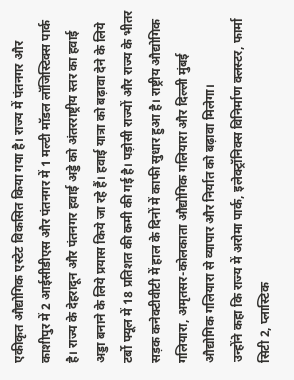एकीकृत औद्योगिक एस्टेट विकसित किया गया है। राज्य में पंतनगर और काशीपुर में 2 आईसीडीएस और पंतनगर में 1 मल्टी मॉडल लॉजिस्टिक्स पार्क है। राज्य के देहरादून और पंतनगर हवाई अड्डे को अंतरराष्ट्रीय स्तर का हवाई अड्डा बनाने के लिये प्रयास किये जा रहे हैं। हवाई यात्रा को बढ़ावा देने के लिये टर्बो फ्यूल में 18 प्रतिशत की कमी की गई है। पड़ोसी राज्यों और राज्य के भीतर सड़क कनेक्टीवीटी में हाल के दिनों में काफी सुधार हुआ है। राष्ट्रीय औद्योगिक गलियारा, अमृतसर-कोलकाता औद्योगिक गलियारा और दिल्ली मुंबई औद्योगिक गलियारा से व्यापार और निर्यात को बढ़ावा मिलेगा।
उन्होंने कहा कि राज्य में अरोमा पार्क, इलेक्ट्रॉनिक्स विनिर्माण क्लस्टर, फार्मा सिटी 2, प्लास्टिक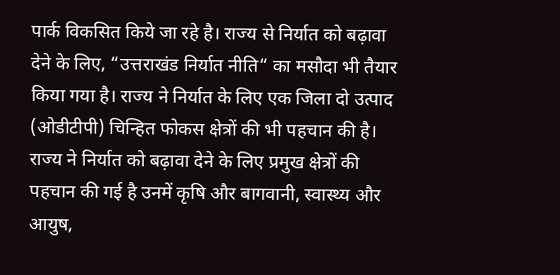पार्क विकसित किये जा रहे है। राज्य से निर्यात को बढ़ावा देने के लिए, “उत्तराखंड निर्यात नीति“ का मसौदा भी तैयार किया गया है। राज्य ने निर्यात के लिए एक जिला दो उत्पाद (ओडीटीपी) चिन्हित फोकस क्षेत्रों की भी पहचान की है। राज्य ने निर्यात को बढ़ावा देने के लिए प्रमुख क्षेत्रों की पहचान की गई है उनमें कृषि और बागवानी, स्वास्थ्य और आयुष,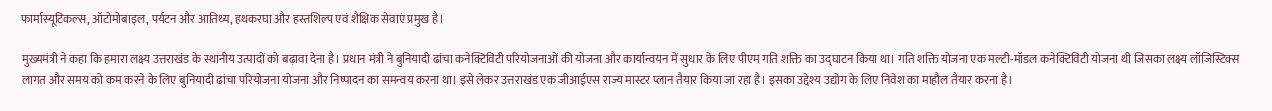फार्मास्यूटिकल्स, ऑटोमोबाइल, पर्यटन और आतिथ्य, हथकरघा और हस्तशिल्प एवं शैक्षिक सेवाएं प्रमुख है।

मुख्यमंत्री ने कहा कि हमारा लक्ष्य उत्तराखंड के स्थानीय उत्पादों को बढ़ावा देना है। प्रधान मंत्री ने बुनियादी ढांचा कनेक्टिविटी परियोजनाओं की योजना और कार्यान्वयन में सुधार के लिए पीएम गति शक्ति का उद्घाटन किया था। गति शक्ति योजना एक मल्टी-मॉडल कनेक्टिविटी योजना थी जिसका लक्ष्य लॉजिस्टिक्स लागत और समय को कम करने के लिए बुनियादी ढांचा परियोजना योजना और निष्पादन का समन्वय करना था। इसे लेकर उत्तराखंड एक जीआईएस राज्य मास्टर प्लान तैयार किया जा रहा है। इसका उद्देश्य उद्योग के लिए निवेश का माहौल तैयार करना है।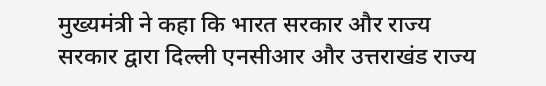मुख्यमंत्री ने कहा कि भारत सरकार और राज्य सरकार द्वारा दिल्ली एनसीआर और उत्तराखंड राज्य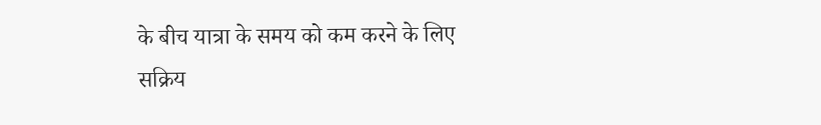के बीच यात्रा के समय को कम करने के लिए सक्रिय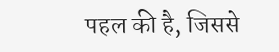पहल की है, जिससे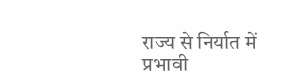राज्य से निर्यात में प्रभावी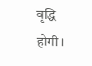वृद्धि होगी।